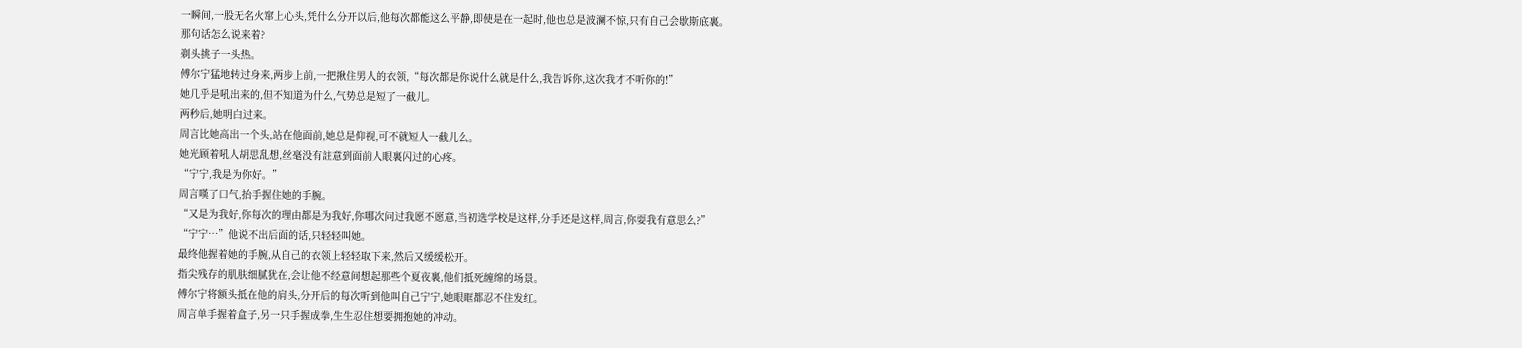一瞬间,一股无名火窜上心头,凭什么分开以后,他每次都能这么平静,即使是在一起时,他也总是波澜不惊,只有自己会歇斯底裏。
那句话怎么说来着?
剃头挑子一头热。
傅尔宁猛地转过身来,两步上前,一把揪住男人的衣领,“每次都是你说什么就是什么,我告诉你,这次我才不听你的!”
她几乎是吼出来的,但不知道为什么,气势总是短了一截儿。
两秒后,她明白过来。
周言比她高出一个头,站在他面前,她总是仰视,可不就短人一截儿么。
她光顾着吼人胡思乱想,丝毫没有註意到面前人眼裏闪过的心疼。
“宁宁,我是为你好。”
周言嘆了口气,抬手握住她的手腕。
“又是为我好,你每次的理由都是为我好,你哪次问过我愿不愿意,当初选学校是这样,分手还是这样,周言,你耍我有意思么?”
“宁宁…”他说不出后面的话,只轻轻叫她。
最终他握着她的手腕,从自己的衣领上轻轻取下来,然后又缓缓松开。
指尖残存的肌肤细腻犹在,会让他不经意间想起那些个夏夜裏,他们抵死缠绵的场景。
傅尔宁将额头抵在他的肩头,分开后的每次听到他叫自己宁宁,她眼眶都忍不住发红。
周言单手握着盒子,另一只手握成拳,生生忍住想要拥抱她的冲动。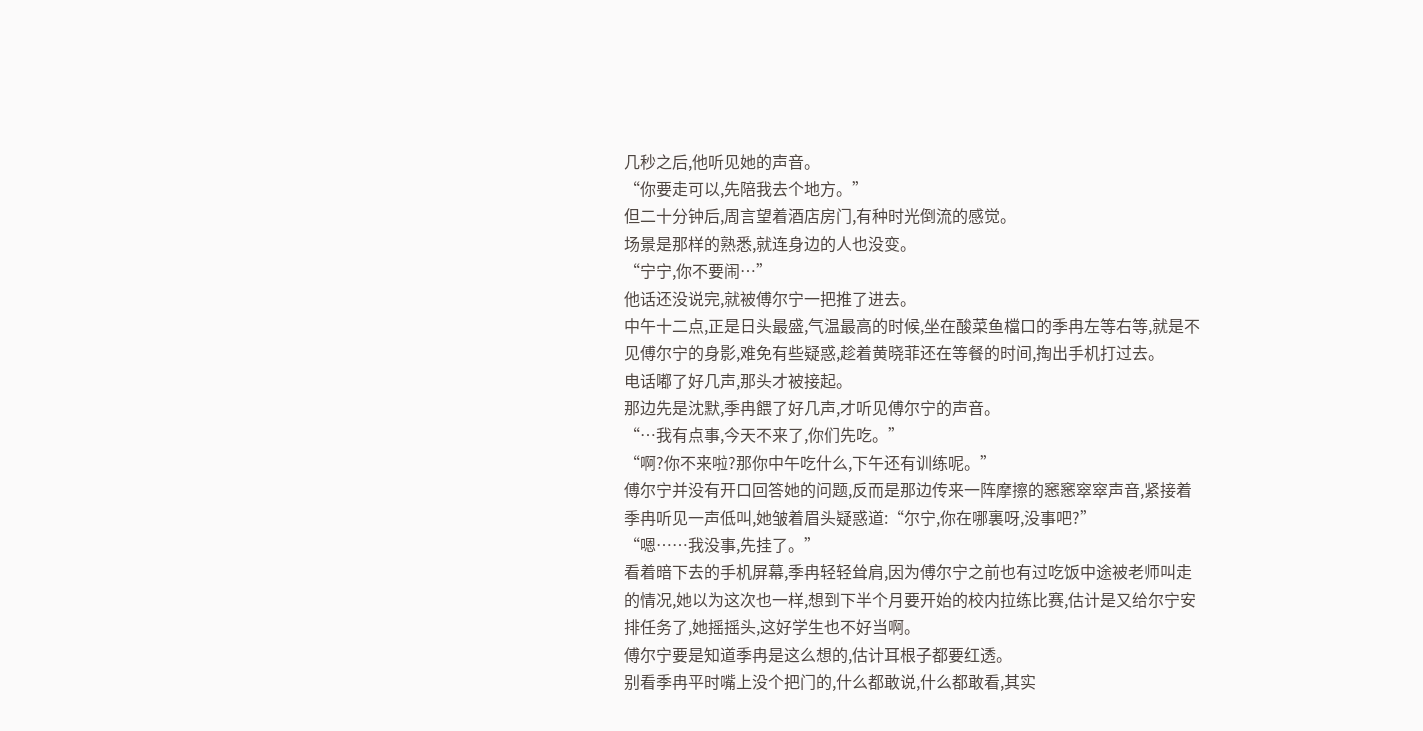几秒之后,他听见她的声音。
“你要走可以,先陪我去个地方。”
但二十分钟后,周言望着酒店房门,有种时光倒流的感觉。
场景是那样的熟悉,就连身边的人也没变。
“宁宁,你不要闹…”
他话还没说完,就被傅尔宁一把推了进去。
中午十二点,正是日头最盛,气温最高的时候,坐在酸菜鱼檔口的季冉左等右等,就是不见傅尔宁的身影,难免有些疑惑,趁着黄晓菲还在等餐的时间,掏出手机打过去。
电话嘟了好几声,那头才被接起。
那边先是沈默,季冉餵了好几声,才听见傅尔宁的声音。
“…我有点事,今天不来了,你们先吃。”
“啊?你不来啦?那你中午吃什么,下午还有训练呢。”
傅尔宁并没有开口回答她的问题,反而是那边传来一阵摩擦的窸窸窣窣声音,紧接着季冉听见一声低叫,她皱着眉头疑惑道:“尔宁,你在哪裏呀,没事吧?”
“嗯……我没事,先挂了。”
看着暗下去的手机屏幕,季冉轻轻耸肩,因为傅尔宁之前也有过吃饭中途被老师叫走的情况,她以为这次也一样,想到下半个月要开始的校内拉练比赛,估计是又给尔宁安排任务了,她摇摇头,这好学生也不好当啊。
傅尔宁要是知道季冉是这么想的,估计耳根子都要红透。
别看季冉平时嘴上没个把门的,什么都敢说,什么都敢看,其实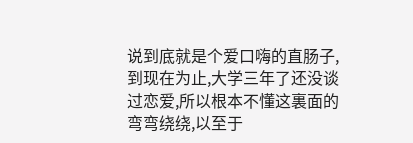说到底就是个爱口嗨的直肠子,到现在为止,大学三年了还没谈过恋爱,所以根本不懂这裏面的弯弯绕绕,以至于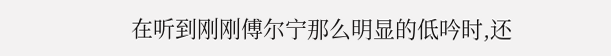在听到刚刚傅尔宁那么明显的低吟时,还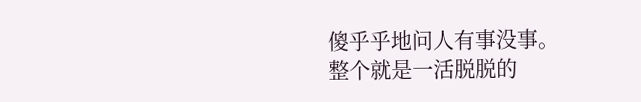傻乎乎地问人有事没事。
整个就是一活脱脱的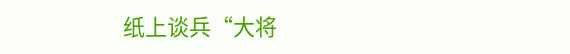纸上谈兵“大将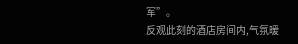军”。
反观此刻的酒店房间内,气氛暧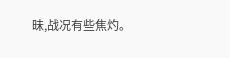昧,战况有些焦灼。